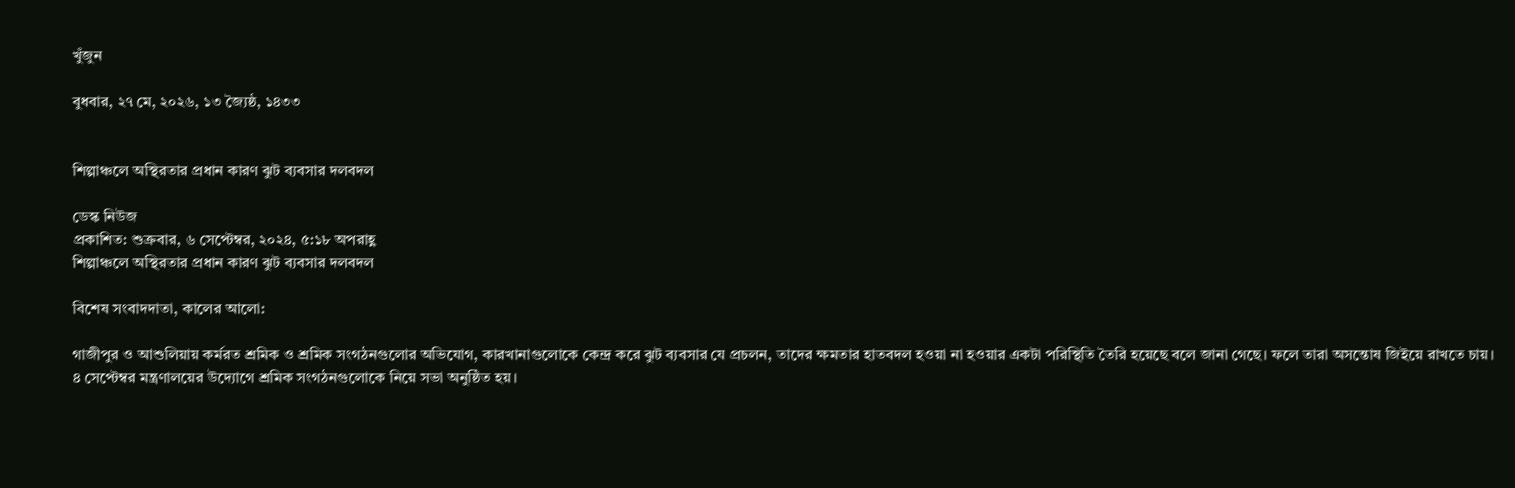খুঁজুন

বুধবার, ২৭ মে, ২০২৬, ১৩ জ্যৈষ্ঠ, ১৪৩৩


শিল্পাঞ্চলে অস্থিরতার প্রধান কারণ ঝুট ব্যবসার দলবদল

ডেস্ক নিউজ
প্রকাশিত: শুক্রবার, ৬ সেপ্টেম্বর, ২০২৪, ৫:১৮ অপরাহ্ণ
শিল্পাঞ্চলে অস্থিরতার প্রধান কারণ ঝুট ব্যবসার দলবদল

বিশেষ সংবাদদাতা, কালের আলো:

গাজীপুর ও আশুলিয়ায় কর্মরত শ্রমিক ও শ্রমিক সংগঠনগুলোর অভিযোগ, কারখানাগুলোকে কেন্দ্র করে ঝুট ব্যবসার যে প্রচলন, তাদের ক্ষমতার হাতবদল হওয়া না হওয়ার একটা পরিস্থিতি তৈরি হয়েছে বলে জানা গেছে। ফলে তারা অসন্তোষ জিইয়ে রাখতে চায়। ৪ সেপ্টেম্বর মন্ত্রণালয়ের উদ্যোগে শ্রমিক সংগঠনগুলোকে নিয়ে সভা অনুষ্ঠিত হয়।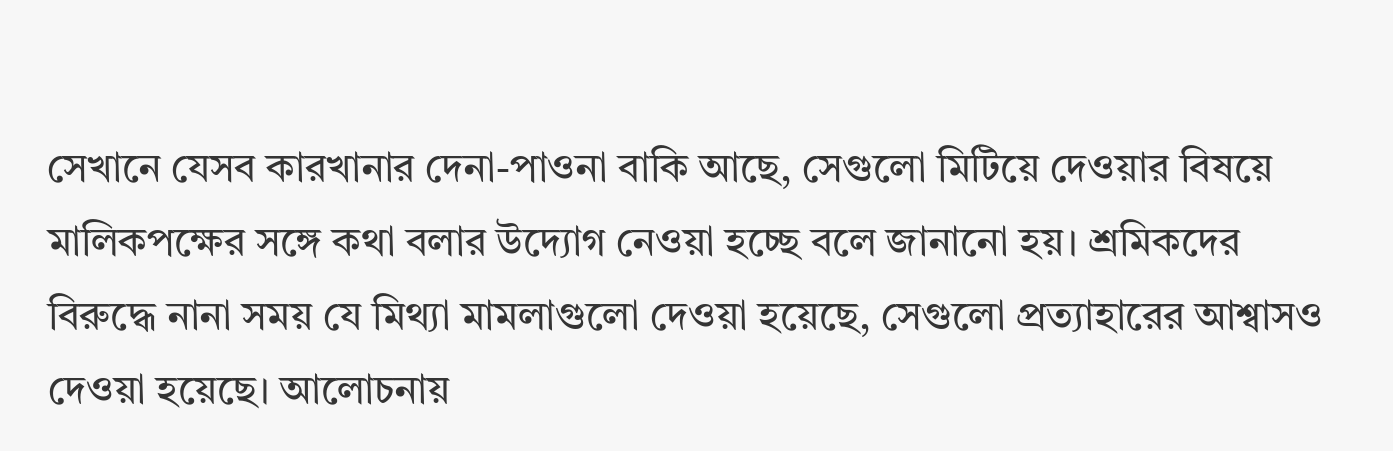সেখানে যেসব কারখানার দেনা-পাওনা বাকি আছে, সেগুলো মিটিয়ে দেওয়ার বিষয়ে মালিকপক্ষের সঙ্গে কথা বলার উদ্যোগ নেওয়া হচ্ছে বলে জানানো হয়। শ্রমিকদের বিরুদ্ধে নানা সময় যে মিথ্যা মামলাগুলো দেওয়া হয়েছে, সেগুলো প্রত্যাহারের আশ্বাসও দেওয়া হয়েছে। আলোচনায়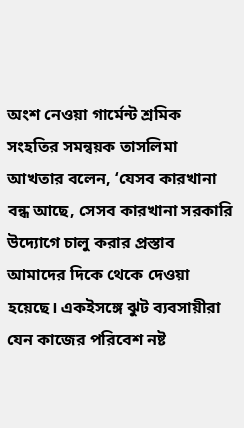অংশ নেওয়া গার্মেন্ট শ্রমিক সংহতির সমন্বয়ক তাসলিমা আখতার বলেন, ‘যেসব কারখানা বন্ধ আছে, সেসব কারখানা সরকারি উদ্যোগে চালু করার প্রস্তাব আমাদের দিকে থেকে দেওয়া হয়েছে। একইসঙ্গে ঝুট ব্যবসায়ীরা যেন কাজের পরিবেশ নষ্ট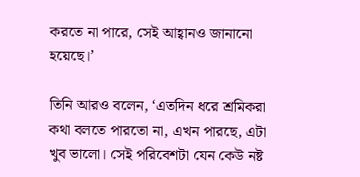করতে না পারে, সেই আহ্বানও জানানো হয়েছে।’

তিনি আরও বলেন, ‘এতদিন ধরে শ্রমিকরা কথা বলতে পারতো না, এখন পারছে, এটা খুব ভালো। সেই পরিবেশটা যেন কেউ নষ্ট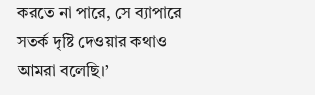করতে না পারে, সে ব্যাপারে সতর্ক দৃষ্টি দেওয়ার কথাও আমরা বলেছি।’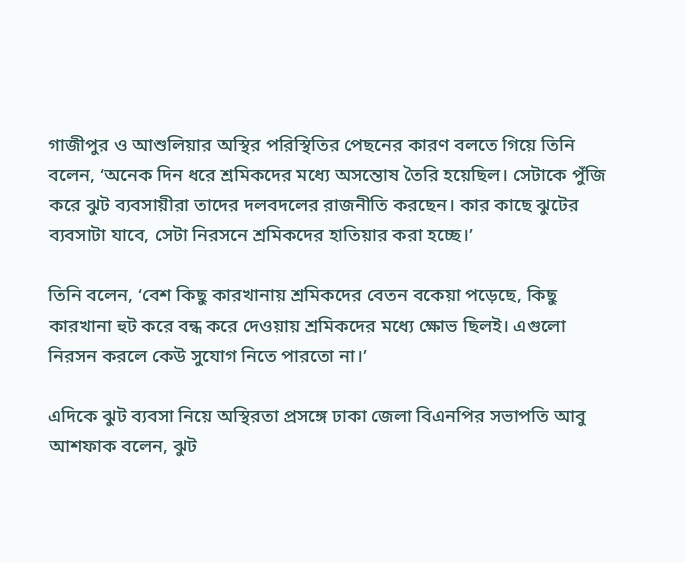গাজীপুর ও আশুলিয়ার অস্থির পরিস্থিতির পেছনের কারণ বলতে গিয়ে তিনি বলেন, ‘অনেক দিন ধরে শ্রমিকদের মধ্যে অসন্তোষ তৈরি হয়েছিল। সেটাকে পুঁজি করে ঝুট ব্যবসায়ীরা তাদের দলবদলের রাজনীতি করছেন। কার কাছে ঝুটের ব্যবসাটা যাবে, সেটা নিরসনে শ্রমিকদের হাতিয়ার করা হচ্ছে।’

তিনি বলেন, ‘বেশ কিছু কারখানায় শ্রমিকদের বেতন বকেয়া পড়েছে, কিছু কারখানা হুট করে বন্ধ করে দেওয়ায় শ্রমিকদের মধ্যে ক্ষোভ ছিলই। এগুলো নিরসন করলে কেউ সুযোগ নিতে পারতো না।’

এদিকে ঝুট ব্যবসা নিয়ে অস্থিরতা প্রসঙ্গে ঢাকা জেলা বিএনপির সভাপতি আবু আশফাক বলেন, ঝুট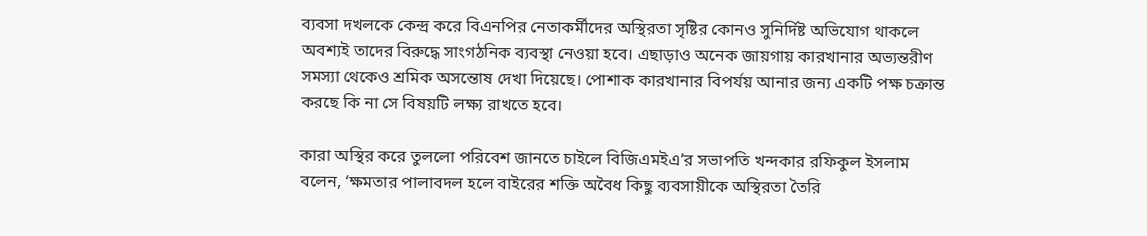ব্যবসা দখলকে কেন্দ্র করে বিএনপির নেতাকর্মীদের অস্থিরতা সৃষ্টির কোনও সুনির্দিষ্ট অভিযোগ থাকলে অবশ্যই তাদের বিরুদ্ধে সাংগঠনিক ব্যবস্থা নেওয়া হবে। এছাড়াও অনেক জায়গায় কারখানার অভ্যন্তরীণ সমস্যা থেকেও শ্রমিক অসন্তোষ দেখা দিয়েছে। পোশাক কারখানার বিপর্যয় আনার জন্য একটি পক্ষ চক্রান্ত করছে কি না সে বিষয়টি লক্ষ্য রাখতে হবে।

কারা অস্থির করে তুললো পরিবেশ জানতে চাইলে বিজিএমইএ’র সভাপতি খন্দকার রফিকুল ইসলাম বলেন, ‘ক্ষমতার পালাবদল হলে বাইরের শক্তি অবৈধ কিছু ব্যবসায়ীকে অস্থিরতা তৈরি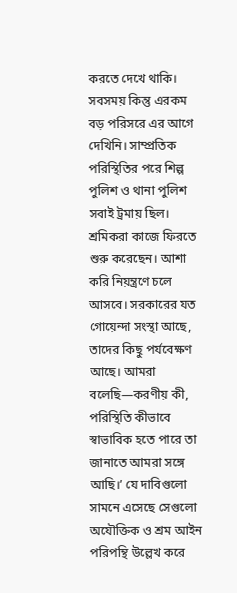করতে দেখে থাকি। সবসময় কিন্তু এরকম বড় পরিসরে এর আগে দেখিনি। সাম্প্রতিক পরিস্থিতির পরে শিল্প পুলিশ ও থানা পুলিশ সবাই ট্রমায় ছিল। শ্রমিকরা কাজে ফিরতে শুরু করেছেন। আশা করি নিয়ন্ত্রণে চলে আসবে। সরকারের যত গোয়েন্দা সংস্থা আছে, তাদের কিছু পর্যবেক্ষণ আছে। আমরা বলেছি—করণীয় কী, পরিস্থিতি কীভাবে স্বাভাবিক হতে পারে তা জানাতে আমরা সঙ্গে আছি।’ যে দাবিগুলো সামনে এসেছে সেগুলো অযৌক্তিক ও শ্রম আইন পরিপন্থি উল্লেখ করে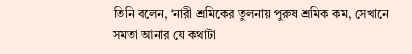তিনি বলেন, ‘নারী শ্রমিকের তুলনায় পুরুষ শ্রমিক কম, সেখানে সমতা আনার যে কথাটা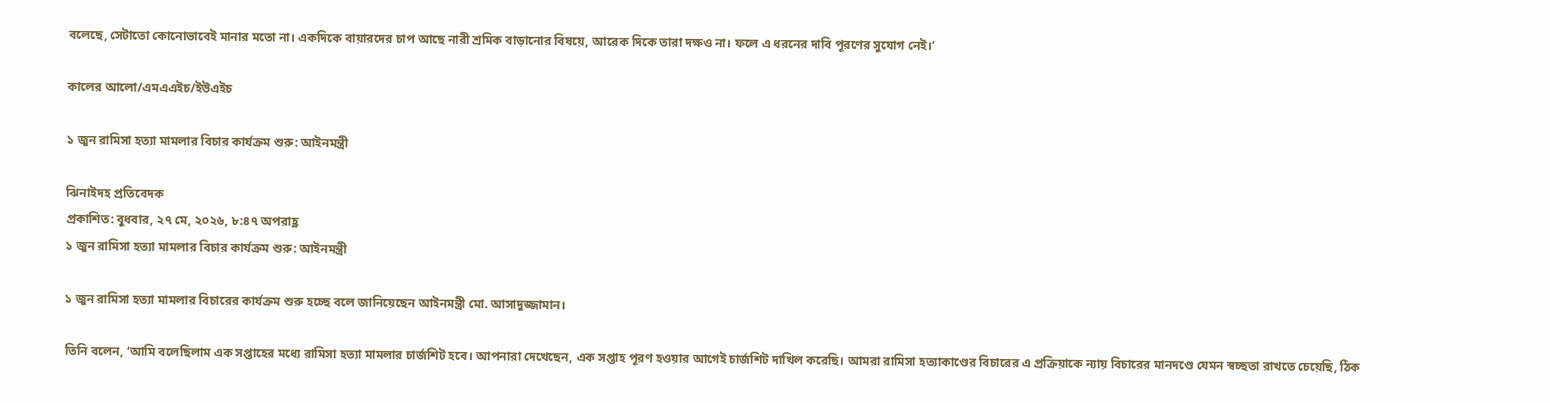বলেছে, সেটাতো কোনোভাবেই মানার মতো না। একদিকে বায়ারদের চাপ আছে নারী শ্রমিক বাড়ানোর বিষয়ে, আরেক দিকে তারা দক্ষও না। ফলে এ ধরনের দাবি পূরণের সুযোগ নেই।’

কালের আলো/এমএএইচ/ইউএইচ

১ জুন রামিসা হত্যা মামলার বিচার কার্যক্রম শুরু: আইনমন্ত্রী

ঝিনাইদহ প্রতিবেদক
প্রকাশিত: বুধবার, ২৭ মে, ২০২৬, ৮:৪৭ অপরাহ্ণ
১ জুন রামিসা হত্যা মামলার বিচার কার্যক্রম শুরু: আইনমন্ত্রী

১ জুন রামিসা হত্যা মামলার বিচারের কার্যক্রম শুরু হচ্ছে বলে জানিয়েছেন আইনমন্ত্রী মো. আসাদুজ্জামান।

তিনি বলেন, ‘আমি বলেছিলাম এক সপ্তাহের মধ্যে রামিসা হত্যা মামলার চার্জশিট হবে। আপনারা দেখেছেন, এক সপ্তাহ পূরণ হওয়ার আগেই চার্জশিট দাখিল করেছি। আমরা রামিসা হত্যাকাণ্ডের বিচারের এ প্রক্রিয়াকে ন্যায় বিচারের মানদণ্ডে যেমন স্বচ্ছতা রাখতে চেয়েছি, ঠিক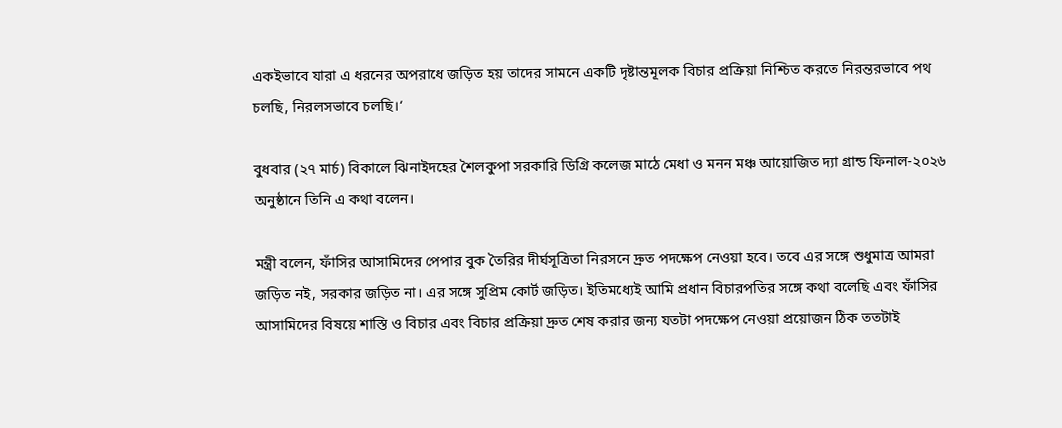একইভাবে যারা এ ধরনের অপরাধে জড়িত হয় তাদের সামনে একটি দৃষ্টান্তমূলক বিচার প্রক্রিয়া নিশ্চিত করতে নিরন্তরভাবে পথ চলছি, নিরলসভাবে চলছি।‘

বুধবার (২৭ মার্চ) বিকালে ঝিনাইদহের শৈলকুপা সরকারি ডিগ্রি কলেজ মাঠে মেধা ও মনন মঞ্চ আয়োজিত দ্যা গ্রান্ড ফিনাল-২০২৬ অনুষ্ঠানে তিনি এ কথা বলেন।

মন্ত্রী বলেন, ফাঁসির আসামিদের পেপার বুক তৈরির দীর্ঘসূত্রিতা নিরসনে দ্রুত পদক্ষেপ নেওয়া হবে। তবে এর সঙ্গে শুধুমাত্র আমরা জড়িত নই, সরকার জড়িত না। এর সঙ্গে সুপ্রিম কোর্ট জড়িত। ইতিমধ্যেই আমি প্রধান বিচারপতির সঙ্গে কথা বলেছি এবং ফাঁসির আসামিদের বিষয়ে শাস্তি ও বিচার এবং বিচার প্রক্রিয়া দ্রুত শেষ করার জন্য যতটা পদক্ষেপ নেওয়া প্রয়োজন ঠিক ততটাই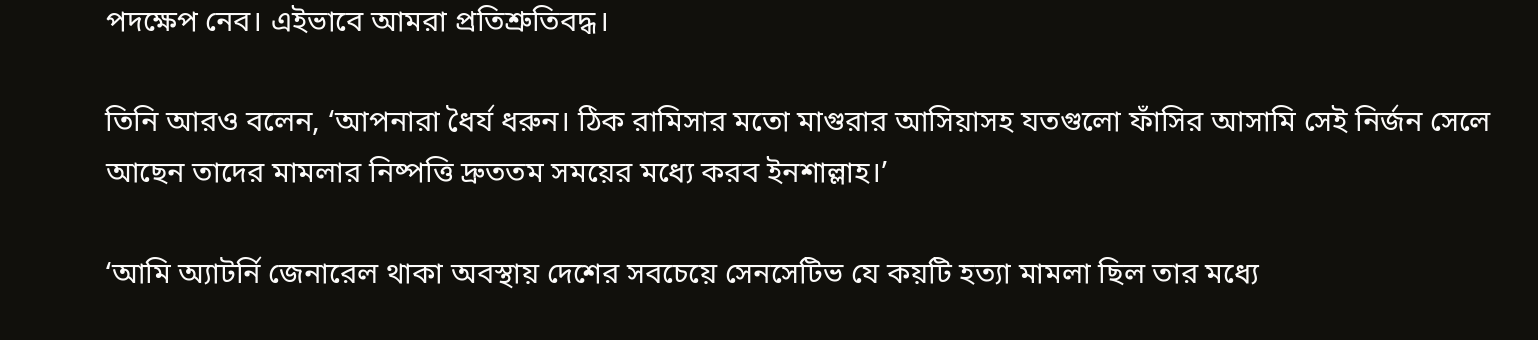পদক্ষেপ নেব। এইভাবে আমরা প্রতিশ্রুতিবদ্ধ।

তিনি আরও বলেন, ‘আপনারা ধৈর্য ধরুন। ঠিক রামিসার মতো মাগুরার আসিয়াসহ যতগুলো ফাঁসির আসামি সেই নির্জন সেলে আছেন তাদের মামলার নিষ্পত্তি দ্রুততম সময়ের মধ্যে করব ইনশাল্লাহ।’

‘আমি অ্যাটর্নি জেনারেল থাকা অবস্থায় দেশের সবচেয়ে সেনসেটিভ যে কয়টি হত্যা মামলা ছিল তার মধ্যে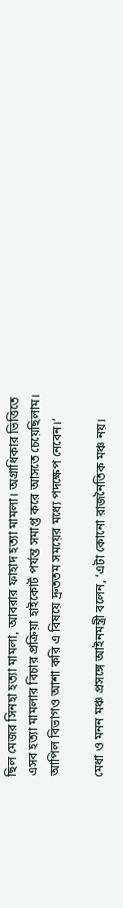ছিল মেজর সিনহা হত্যা মামলা, আবরার ফাহাদ হত্যা মামলা। অগ্রাধিকার ভিত্তিতে এসব হত্যা মামলার বিচার প্রক্রিয়া হাইকোর্ট পর্যন্ত সমাপ্ত করে আসতে চেয়েছিলাম। আপিল বিভাগও আশা করি এ বিষয়ে দ্রুততম সময়ের মধ্যে পদক্ষেপ নেবেন।’

মেধা ও মনন মঞ্চ প্রসঙ্গে আইনমন্ত্রী বলেন, ‘এটা কোনো রাজনৈতিক মঞ্চ নয়।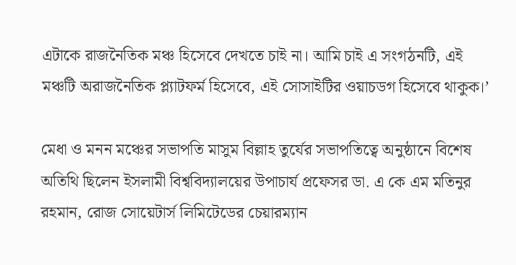এটাকে রাজনৈতিক মঞ্চ হিসেবে দেখতে চাই না। আমি চাই এ সংগঠনটি, এই মঞ্চটি অরাজনৈতিক প্ল্যাটফর্ম হিসেবে, এই সোসাইটির ওয়াচডগ হিসেবে থাকুক।’

মেধা ও মনন মঞ্চের সভাপতি মাসুম বিল্লাহ তুর্যের সভাপতিত্বে অনুষ্ঠানে বিশেষ অতিথি ছিলেন ইসলামী বিশ্ববিদ্যালয়ের উপাচার্য প্রফেসর ডা. এ কে এম মতিনুর রহমান, রোজ সোয়েটার্স লিমিটেডের চেয়ারম্যান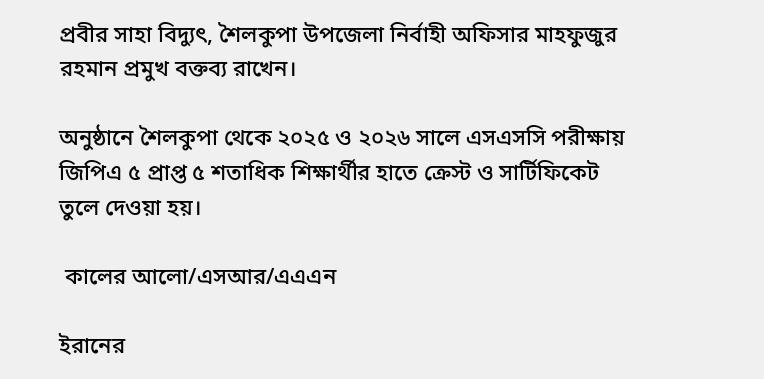প্রবীর সাহা বিদ্যুৎ, শৈলকুপা উপজেলা নির্বাহী অফিসার মাহফুজুর রহমান প্রমুখ বক্তব্য রাখেন।

অনুষ্ঠানে শৈলকুপা থেকে ২০২৫ ও ২০২৬ সালে এসএসসি পরীক্ষায় জিপিএ ৫ প্রাপ্ত ৫ শতাধিক শিক্ষার্থীর হাতে ক্রেস্ট ও সার্টিফিকেট তুলে দেওয়া হয়।

 কালের আলো/এসআর/এএএন

ইরানের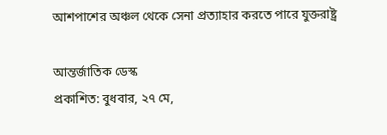আশপাশের অঞ্চল থেকে সেনা প্রত্যাহার করতে পারে যুক্তরাষ্ট্র

আন্তর্জাতিক ডেস্ক
প্রকাশিত: বুধবার, ২৭ মে,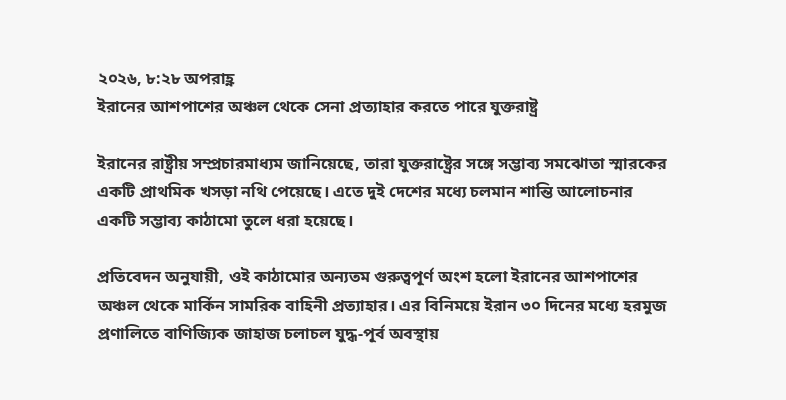২০২৬, ৮:২৮ অপরাহ্ণ
ইরানের আশপাশের অঞ্চল থেকে সেনা প্রত্যাহার করতে পারে যুক্তরাষ্ট্র

ইরানের রাষ্ট্রীয় সম্প্রচারমাধ্যম জানিয়েছে, তারা যুক্তরাষ্ট্রের সঙ্গে সম্ভাব্য সমঝোতা স্মারকের একটি প্রাথমিক খসড়া নথি পেয়েছে। এতে দুই দেশের মধ্যে চলমান শান্তি আলোচনার একটি সম্ভাব্য কাঠামো তুলে ধরা হয়েছে।

প্রতিবেদন অনুযায়ী, ওই কাঠামোর অন্যতম গুরুত্বপূর্ণ অংশ হলো ইরানের আশপাশের অঞ্চল থেকে মার্কিন সামরিক বাহিনী প্রত্যাহার। এর বিনিময়ে ইরান ৩০ দিনের মধ্যে হরমুজ প্রণালিতে বাণিজ্যিক জাহাজ চলাচল যুদ্ধ-পূর্ব অবস্থায়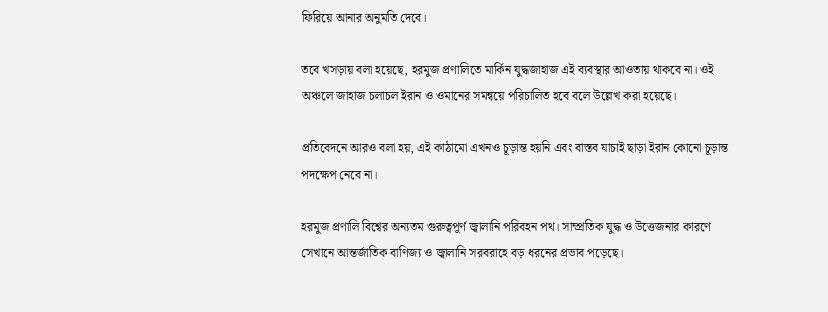ফিরিয়ে আনার অনুমতি দেবে।

তবে খসড়ায় বলা হয়েছে, হরমুজ প্রণালিতে মার্কিন যুদ্ধজাহাজ এই ব্যবস্থার আওতায় থাকবে না। ওই অঞ্চলে জাহাজ চলাচল ইরান ও ওমানের সমন্বয়ে পরিচালিত হবে বলে উল্লেখ করা হয়েছে।

প্রতিবেদনে আরও বলা হয়, এই কাঠামো এখনও চূড়ান্ত হয়নি এবং বাস্তব যাচাই ছাড়া ইরান কোনো চূড়ান্ত পদক্ষেপ নেবে না।

হরমুজ প্রণালি বিশ্বের অন্যতম গুরুত্বপূর্ণ জ্বালানি পরিবহন পথ। সাম্প্রতিক যুদ্ধ ও উত্তেজনার কারণে সেখানে আন্তর্জাতিক বাণিজ্য ও জ্বালানি সরবরাহে বড় ধরনের প্রভাব পড়েছে।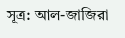সূত্র: আল-জাজিরা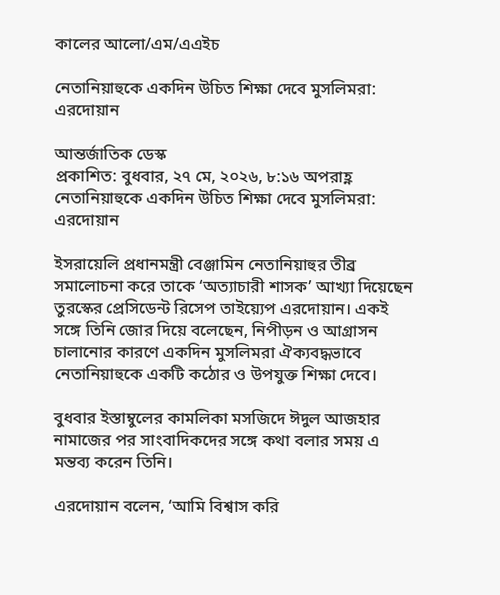কালের আলো/এম/এএইচ

নেতানিয়াহুকে একদিন উচিত শিক্ষা দেবে মুসলিমরা: এরদোয়ান

আন্তর্জাতিক ডেস্ক
প্রকাশিত: বুধবার, ২৭ মে, ২০২৬, ৮:১৬ অপরাহ্ণ
নেতানিয়াহুকে একদিন উচিত শিক্ষা দেবে মুসলিমরা: এরদোয়ান

ইসরায়েলি প্রধানমন্ত্রী বেঞ্জামিন নেতানিয়াহুর তীব্র সমালোচনা করে তাকে ‘অত্যাচারী শাসক’ আখ্যা দিয়েছেন তুরস্কের প্রেসিডেন্ট রিসেপ তাইয়্যেপ এরদোয়ান। একই সঙ্গে তিনি জোর দিয়ে বলেছেন, নিপীড়ন ও আগ্রাসন চালানোর কারণে একদিন মুসলিমরা ঐক্যবদ্ধভাবে নেতানিয়াহুকে একটি কঠোর ও উপযুক্ত শিক্ষা দেবে।

বুধবার ইস্তাম্বুলের কামলিকা মসজিদে ঈদুল আজহার নামাজের পর সাংবাদিকদের সঙ্গে কথা বলার সময় এ মন্তব্য করেন তিনি।

এরদোয়ান বলেন, ‘আমি বিশ্বাস করি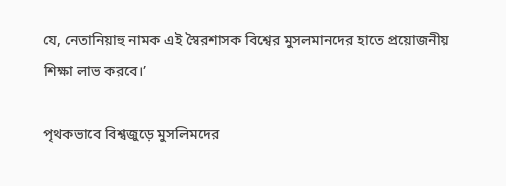যে, নেতানিয়াহু নামক এই স্বৈরশাসক বিশ্বের মুসলমানদের হাতে প্রয়োজনীয় শিক্ষা লাভ করবে।’

পৃথকভাবে বিশ্বজুড়ে মুসলিমদের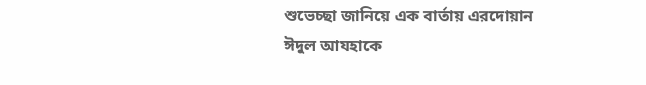শুভেচ্ছা জানিয়ে এক বার্তায় এরদোয়ান ঈদুল আযহাকে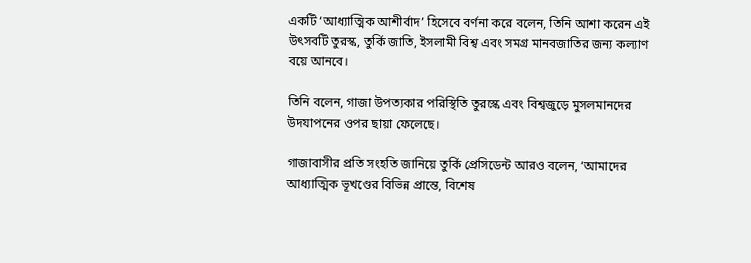একটি ‘আধ্যাত্মিক আশীর্বাদ’ হিসেবে বর্ণনা করে বলেন, তিনি আশা করেন এই উৎসবটি তুরস্ক, তুর্কি জাতি, ইসলামী বিশ্ব এবং সমগ্র মানবজাতির জন্য কল্যাণ বয়ে আনবে।

তিনি বলেন, গাজা উপত্যকার পরিস্থিতি তুরস্কে এবং বিশ্বজুড়ে মুসলমানদের উদযাপনের ওপর ছায়া ফেলেছে।

গাজাবাসীর প্রতি সংহতি জানিয়ে তুর্কি প্রেসিডেন্ট আরও বলেন, ‘আমাদের আধ্যাত্মিক ভূখণ্ডের বিভিন্ন প্রান্তে, বিশেষ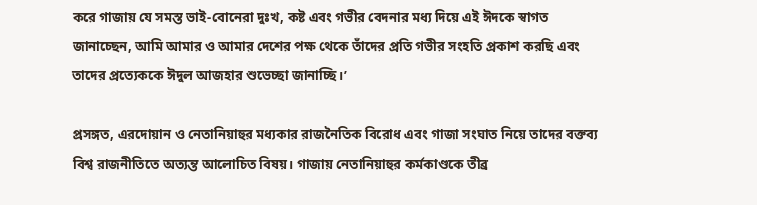করে গাজায় যে সমস্ত ভাই-বোনেরা দুঃখ, কষ্ট এবং গভীর বেদনার মধ্য দিয়ে এই ঈদকে স্বাগত জানাচ্ছেন, আমি আমার ও আমার দেশের পক্ষ থেকে তাঁদের প্রতি গভীর সংহতি প্রকাশ করছি এবং তাদের প্রত্যেককে ঈদুল আজহার শুভেচ্ছা জানাচ্ছি।’

প্রসঙ্গত, এরদোয়ান ও নেতানিয়াহুর মধ্যকার রাজনৈতিক বিরোধ এবং গাজা সংঘাত নিয়ে তাদের বক্তব্য বিশ্ব রাজনীতিতে অত্যন্ত আলোচিত বিষয়। গাজায় নেতানিয়াহুর কর্মকাণ্ডকে তীব্র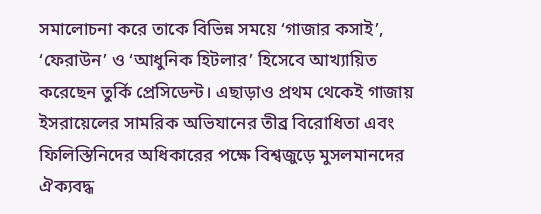সমালোচনা করে তাকে বিভিন্ন সময়ে ‘গাজার কসাই’, ‘ফেরাউন’ ও ‘আধুনিক হিটলার’ হিসেবে আখ্যায়িত করেছেন তুর্কি প্রেসিডেন্ট। এছাড়াও প্রথম থেকেই গাজায় ইসরায়েলের সামরিক অভিযানের তীব্র বিরোধিতা এবং ফিলিস্তিনিদের অধিকারের পক্ষে বিশ্বজুড়ে মুসলমানদের ঐক্যবদ্ধ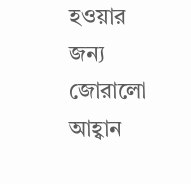হওয়ার জন্য জোরালো আহ্বান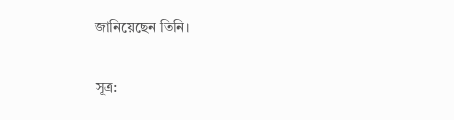জানিয়েছেন তিনি।

সূত্র: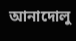আনাদোলু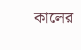কালের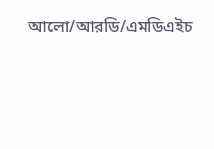আলো/আরডি/এমডিএইচ